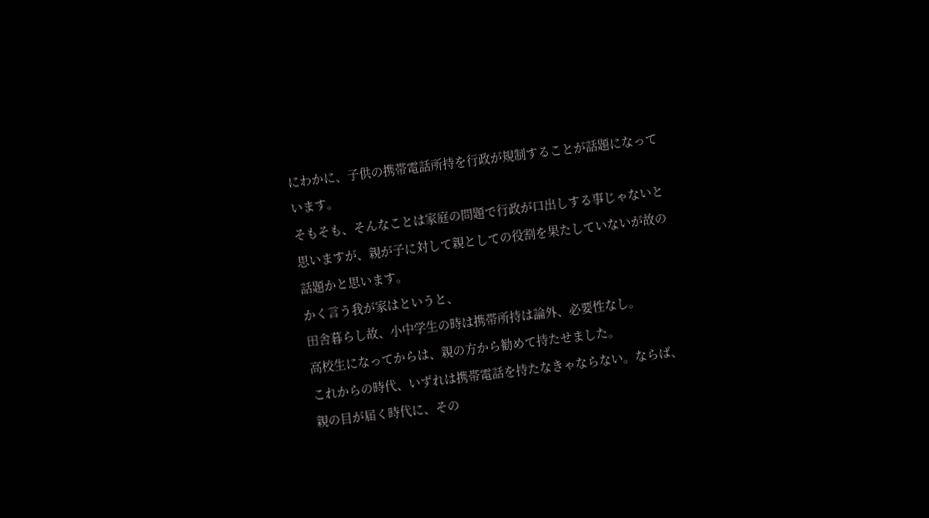にわかに、子供の携帯電話所持を行政が規制することが話題になっています。
そもそも、そんなことは家庭の問題で行政が口出しする事じゃないと思いますが、親が子に対して親としての役割を果たしていないが故の話題かと思います。
かく言う我が家はというと、
田舎暮らし故、小中学生の時は携帯所持は論外、必要性なし。
高校生になってからは、親の方から勧めて持たせました。
これからの時代、いずれは携帯電話を持たなきゃならない。ならば、親の目が届く時代に、その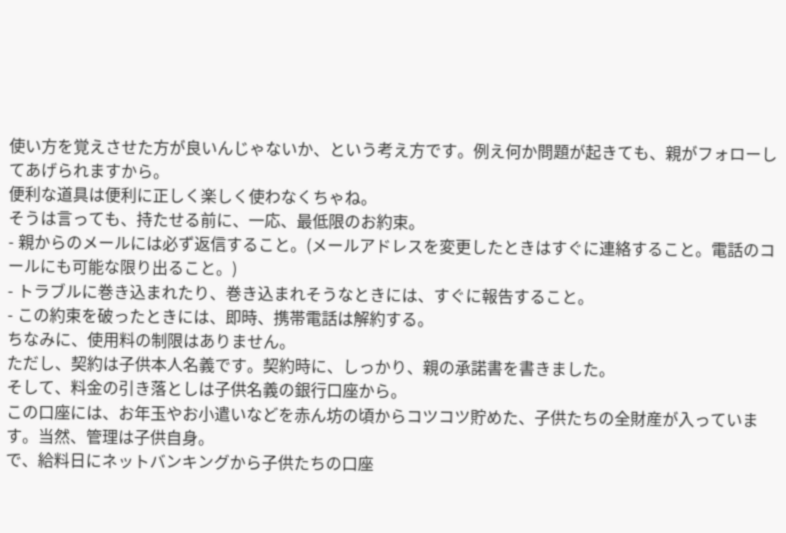使い方を覚えさせた方が良いんじゃないか、という考え方です。例え何か問題が起きても、親がフォローしてあげられますから。
便利な道具は便利に正しく楽しく使わなくちゃね。
そうは言っても、持たせる前に、一応、最低限のお約束。
- 親からのメールには必ず返信すること。(メールアドレスを変更したときはすぐに連絡すること。電話のコールにも可能な限り出ること。)
- トラブルに巻き込まれたり、巻き込まれそうなときには、すぐに報告すること。
- この約束を破ったときには、即時、携帯電話は解約する。
ちなみに、使用料の制限はありません。
ただし、契約は子供本人名義です。契約時に、しっかり、親の承諾書を書きました。
そして、料金の引き落としは子供名義の銀行口座から。
この口座には、お年玉やお小遣いなどを赤ん坊の頃からコツコツ貯めた、子供たちの全財産が入っています。当然、管理は子供自身。
で、給料日にネットバンキングから子供たちの口座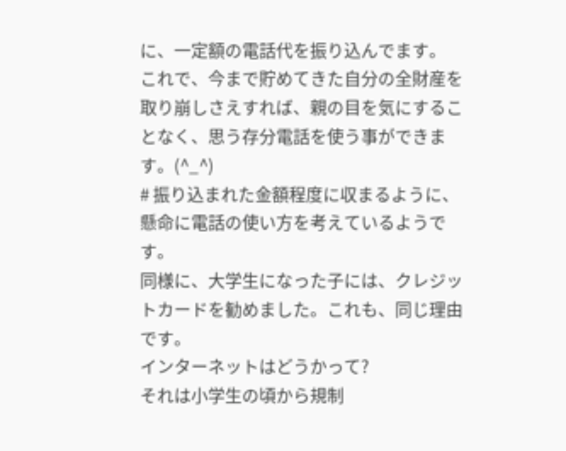に、一定額の電話代を振り込んでます。
これで、今まで貯めてきた自分の全財産を取り崩しさえすれば、親の目を気にすることなく、思う存分電話を使う事ができます。(^_^)
# 振り込まれた金額程度に収まるように、 懸命に電話の使い方を考えているようです。
同様に、大学生になった子には、クレジットカードを勧めました。これも、同じ理由です。
インターネットはどうかって?
それは小学生の頃から規制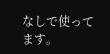なしで使ってます。